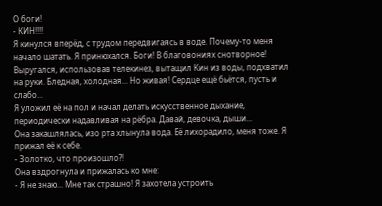О боги!
- КИН!!!!
Я кинулся вперёд, с трудом передвигаясь в воде. Почему-то меня начало шатать. Я принюхался. Боги! В благовониях снотворное!
Выругался, использовав телекинез, вытащил Кин из воды, подхватил на руки. Бледная, холодная... Но живая! Сердце ещё бьётся, пусть и слабо...
Я уложил её на пол и начал делать искусственное дыхание, периодически надавливая на рёбра. Давай, девочка, дыши...
Она закашлялась, изо рта хлынула вода. Её лихорадило, меня тоже. Я прижал её к себе.
- Золотко, что произошло?!
Она вздрогнула и прижалась ко мне:
- Я не знаю... Мне так страшно! Я захотела устроить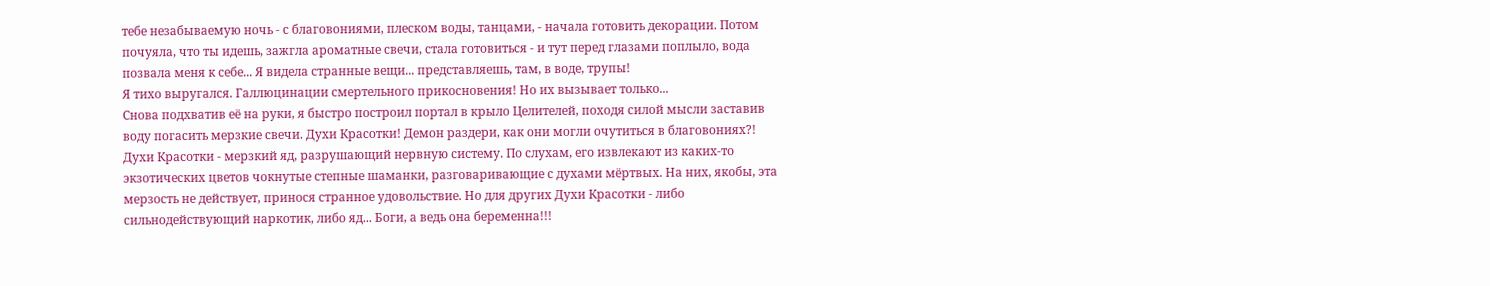тебе незабываемую ночь - с благовониями, плеском воды, танцами, - начала готовить декорации. Потом почуяла, что ты идешь, зажгла ароматные свечи, стала готовиться - и тут перед глазами поплыло, вода позвала меня к себе... Я видела странные вещи... представляешь, там, в воде, трупы!
Я тихо выругался. Галлюцинации смертельного прикосновения! Но их вызывает только...
Снова подхватив её на руки, я быстро построил портал в крыло Целителей, походя силой мысли заставив воду погасить мерзкие свечи. Духи Красотки! Демон раздери, как они могли очутиться в благовониях?!
Духи Красотки - мерзкий яд, разрушающий нервную систему. По слухам, его извлекают из каких-то экзотических цветов чокнутые степные шаманки, разговаривающие с духами мёртвых. На них, якобы, эта мерзость не действует, принося странное удовольствие. Но для других Духи Красотки - либо сильнодействующий наркотик, либо яд... Боги, а ведь она беременна!!!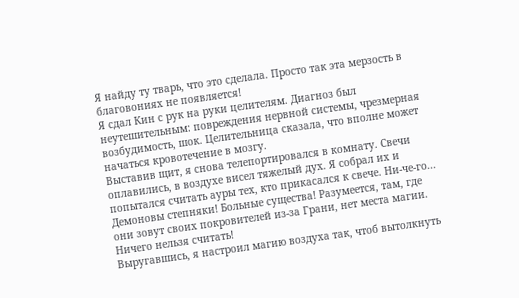Я найду ту тварь, что это сделала. Просто так эта мерзость в благовониях не появляется!
Я сдал Кин с рук на руки целителям. Диагноз был неутешительным: повреждения нервной системы, чрезмерная возбудимость, шок. Целительница сказала, что вполне может начаться кровотечение в мозгу.
Выставив щит, я снова телепортировался в комнату. Свечи оплавились, в воздухе висел тяжелый дух. Я собрал их и попытался считать ауры тех, кто прикасался к свече. Ни-че-го...
Демоновы степняки! Больные существа! Разумеется, там, где они зовут своих покровителей из-за Грани, нет места магии. Ничего нельзя считать!
Выругавшись, я настроил магию воздуха так, чтоб вытолкнуть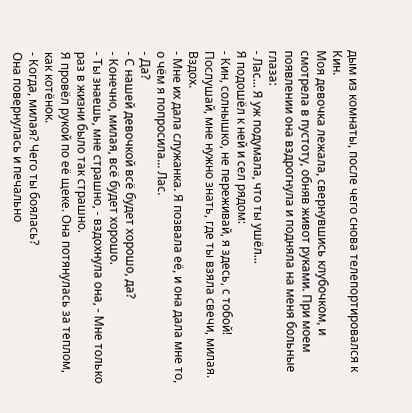дым из комнаты, после чего снова телепортировался к Кин.
Моя девочка лежала, свернувшись клубочком, и смотрела в пустоту, обняв живот руками. При моем появлении она вздрогнула и подняла на меня больные глаза:
- Лас... Я уж подумала, что ты ушёл...
Я подошёл к ней и сел рядом:
- Кин, солнышко, не переживай, я здесь, с тобой! Послушай, мне нужно знать, где ты взяла свечи, милая.
Вздох.
- Мне их дала служанка. Я позвала её, и она дала мне то, о чём я попросила... Лас.
- Да?
- С нашей девочкой всё будет хорошо, да?
- Конечно, милая, всё будет хорошо.
- Ты знаешь, мне страшно, - вздохнула она, - Мне только раз в жизни было так страшно.
Я провёл рукой по её щеке. Она потянулась за теплом, как котёнок.
- Когда, милая? Чего ты боялась?
Она повернулась и печально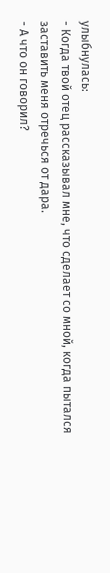улыбнулась:
- Когда твой отец рассказывал мне, что сделает со мной, когда пытался заставить меня отречься от дара.
- А что он говорил?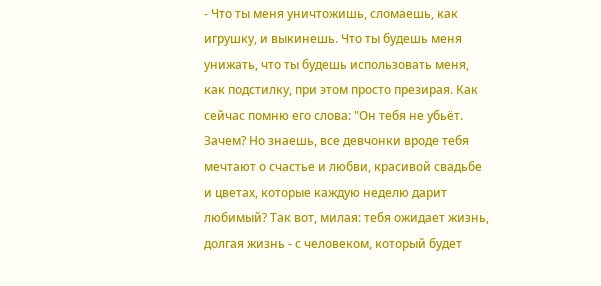- Что ты меня уничтожишь, сломаешь, как игрушку, и выкинешь. Что ты будешь меня унижать, что ты будешь использовать меня, как подстилку, при этом просто презирая. Как сейчас помню его слова: "Он тебя не убьёт. Зачем? Но знаешь, все девчонки вроде тебя мечтают о счастье и любви, красивой свадьбе и цветах, которые каждую неделю дарит любимый? Так вот, милая: тебя ожидает жизнь, долгая жизнь - с человеком, который будет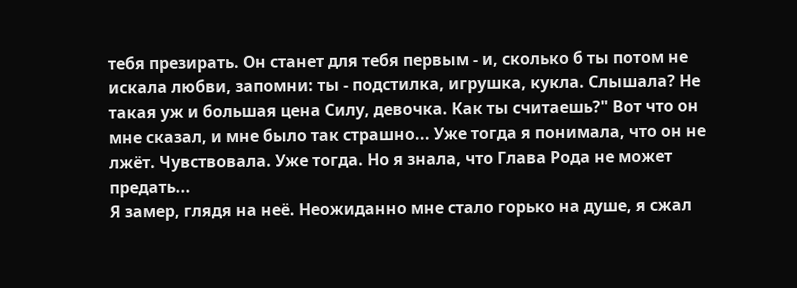тебя презирать. Он станет для тебя первым - и, сколько б ты потом не искала любви, запомни: ты - подстилка, игрушка, кукла. Слышала? Не такая уж и большая цена Силу, девочка. Как ты считаешь?" Вот что он мне сказал, и мне было так страшно... Уже тогда я понимала, что он не лжёт. Чувствовала. Уже тогда. Но я знала, что Глава Рода не может предать...
Я замер, глядя на неё. Неожиданно мне стало горько на душе, я сжал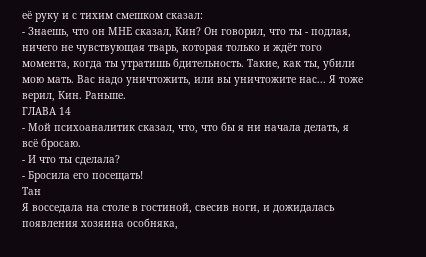её руку и с тихим смешком сказал:
- Знаешь, что он МНЕ сказал, Кин? Он говорил, что ты - подлая, ничего не чувствующая тварь, которая только и ждёт того момента, когда ты утратишь бдительность. Такие, как ты, убили мою мать. Вас надо уничтожить, или вы уничтожите нас... Я тоже верил, Кин. Раньше.
ГЛАВА 14
- Мой психоаналитик сказал, что, что бы я ни начала делать, я всё бросаю.
- И что ты сделала?
- Бросила его посещать!
Тан
Я восседала на столе в гостиной, свесив ноги, и дожидалась появления хозяина особняка,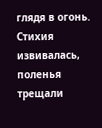глядя в огонь. Стихия извивалась, поленья трещали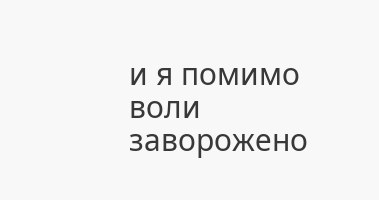и я помимо воли заворожено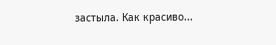застыла. Как красиво...